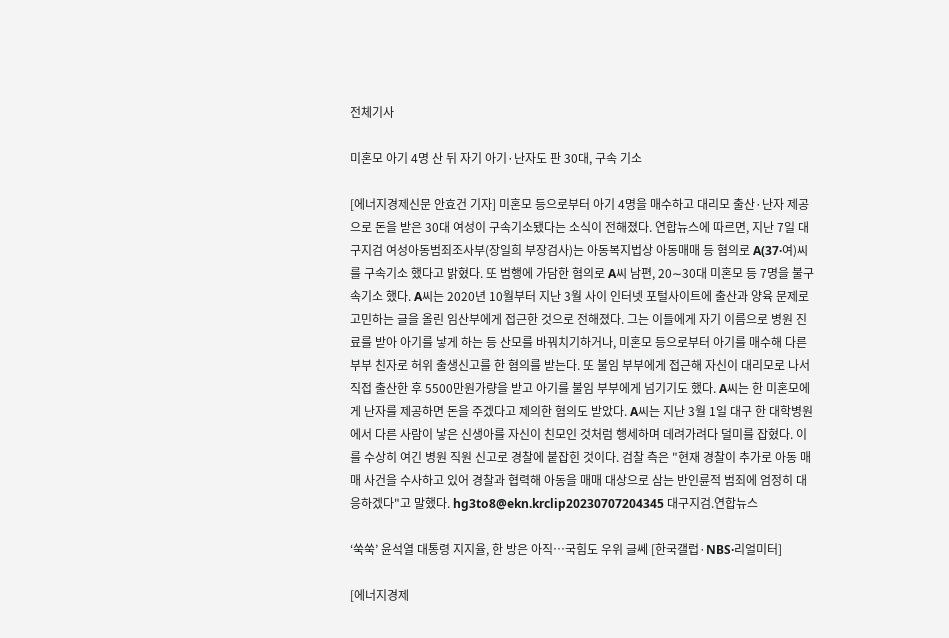전체기사

미혼모 아기 4명 산 뒤 자기 아기·난자도 판 30대, 구속 기소

[에너지경제신문 안효건 기자] 미혼모 등으로부터 아기 4명을 매수하고 대리모 출산·난자 제공으로 돈을 받은 30대 여성이 구속기소됐다는 소식이 전해졌다. 연합뉴스에 따르면, 지난 7일 대구지검 여성아동범죄조사부(장일희 부장검사)는 아동복지법상 아동매매 등 혐의로 A(37·여)씨를 구속기소 했다고 밝혔다. 또 범행에 가담한 혐의로 A씨 남편, 20∼30대 미혼모 등 7명을 불구속기소 했다. A씨는 2020년 10월부터 지난 3월 사이 인터넷 포털사이트에 출산과 양육 문제로 고민하는 글을 올린 임산부에게 접근한 것으로 전해졌다. 그는 이들에게 자기 이름으로 병원 진료를 받아 아기를 낳게 하는 등 산모를 바꿔치기하거나, 미혼모 등으로부터 아기를 매수해 다른 부부 친자로 허위 출생신고를 한 혐의를 받는다. 또 불임 부부에게 접근해 자신이 대리모로 나서 직접 출산한 후 5500만원가량을 받고 아기를 불임 부부에게 넘기기도 했다. A씨는 한 미혼모에게 난자를 제공하면 돈을 주겠다고 제의한 혐의도 받았다. A씨는 지난 3월 1일 대구 한 대학병원에서 다른 사람이 낳은 신생아를 자신이 친모인 것처럼 행세하며 데려가려다 덜미를 잡혔다. 이를 수상히 여긴 병원 직원 신고로 경찰에 붙잡힌 것이다. 검찰 측은 "현재 경찰이 추가로 아동 매매 사건을 수사하고 있어 경찰과 협력해 아동을 매매 대상으로 삼는 반인륜적 범죄에 엄정히 대응하겠다"고 말했다. hg3to8@ekn.krclip20230707204345 대구지검.연합뉴스

‘쑥쑥’ 윤석열 대통령 지지율, 한 방은 아직…국힘도 우위 글쎄 [한국갤럽·NBS·리얼미터]

[에너지경제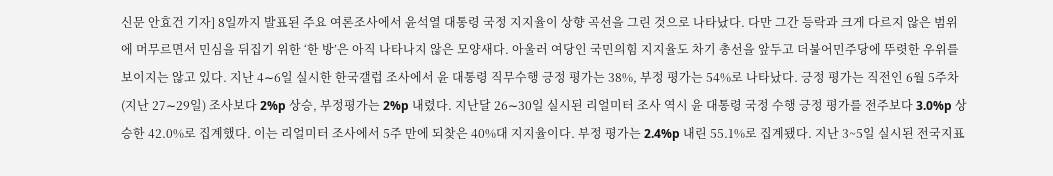신문 안효건 기자] 8일까지 발표된 주요 여론조사에서 윤석열 대통령 국정 지지율이 상향 곡선을 그린 것으로 나타났다. 다만 그간 등락과 크게 다르지 않은 범위에 머무르면서 민심을 뒤집기 위한 ‘한 방’은 아직 나타나지 않은 모양새다. 아울러 여당인 국민의힘 지지율도 차기 총선을 앞두고 더불어민주당에 뚜렷한 우위를 보이지는 않고 있다. 지난 4∼6일 실시한 한국갤럽 조사에서 윤 대통령 직무수행 긍정 평가는 38%, 부정 평가는 54%로 나타났다. 긍정 평가는 직전인 6월 5주차(지난 27∼29일) 조사보다 2%p 상승, 부정평가는 2%p 내렸다. 지난달 26∼30일 실시된 리얼미터 조사 역시 윤 대통령 국정 수행 긍정 평가를 전주보다 3.0%p 상승한 42.0%로 집계했다. 이는 리얼미터 조사에서 5주 만에 되찾은 40%대 지지율이다. 부정 평가는 2.4%p 내린 55.1%로 집계됐다. 지난 3~5일 실시된 전국지표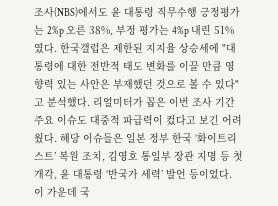조사(NBS)에서도 윤 대통령 직무수행 긍정평가는 2%p 오른 38%, 부정 평가는 4%p 내린 51%였다. 한국갤럽은 제한된 지지율 상승세에 "대통령에 대한 전반적 태도 변화를 이끌 만큼 영향력 있는 사안은 부재했던 것으로 볼 수 있다"고 분석했다. 리얼미터가 꼽은 이번 조사 기간 주요 이슈도 대중적 파급력이 컸다고 보긴 어려웠다. 해당 이슈들은 일본 정부 한국 ‘화이트리스트’ 복원 조치, 김영호 통일부 장관 지명 등 첫 개각, 윤 대통령 ‘반국가 세력’ 발언 등이었다. 이 가운데 국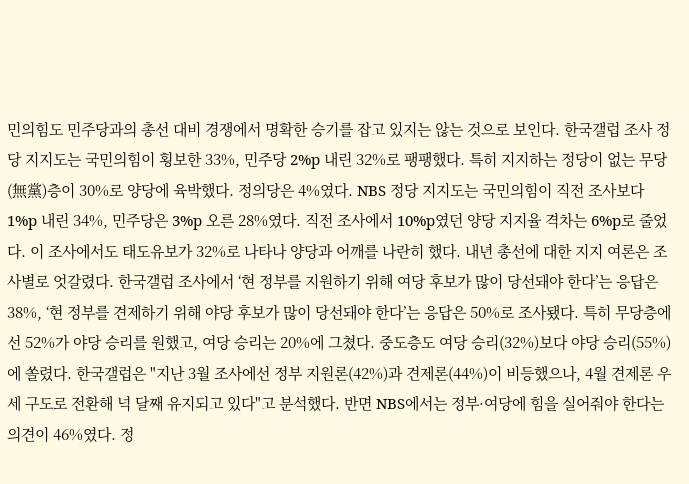민의힘도 민주당과의 총선 대비 경쟁에서 명확한 승기를 잡고 있지는 않는 것으로 보인다. 한국갤럽 조사 정당 지지도는 국민의힘이 횡보한 33%, 민주당 2%p 내린 32%로 팽팽했다. 특히 지지하는 정당이 없는 무당(無黨)층이 30%로 양당에 육박했다. 정의당은 4%였다. NBS 정당 지지도는 국민의힘이 직전 조사보다 1%p 내린 34%, 민주당은 3%p 오른 28%였다. 직전 조사에서 10%p였던 양당 지지율 격차는 6%p로 줄었다. 이 조사에서도 태도유보가 32%로 나타나 양당과 어깨를 나란히 했다. 내년 총선에 대한 지지 여론은 조사별로 엇갈렸다. 한국갤럽 조사에서 ‘현 정부를 지원하기 위해 여당 후보가 많이 당선돼야 한다’는 응답은 38%, ‘현 정부를 견제하기 위해 야당 후보가 많이 당선돼야 한다’는 응답은 50%로 조사됐다. 특히 무당층에선 52%가 야당 승리를 원했고, 여당 승리는 20%에 그쳤다. 중도층도 여당 승리(32%)보다 야당 승리(55%)에 쏠렸다. 한국갤럽은 "지난 3월 조사에선 정부 지원론(42%)과 견제론(44%)이 비등했으나, 4월 견제론 우세 구도로 전환해 넉 달째 유지되고 있다"고 분석했다. 반면 NBS에서는 정부·여당에 힘을 실어줘야 한다는 의견이 46%였다. 정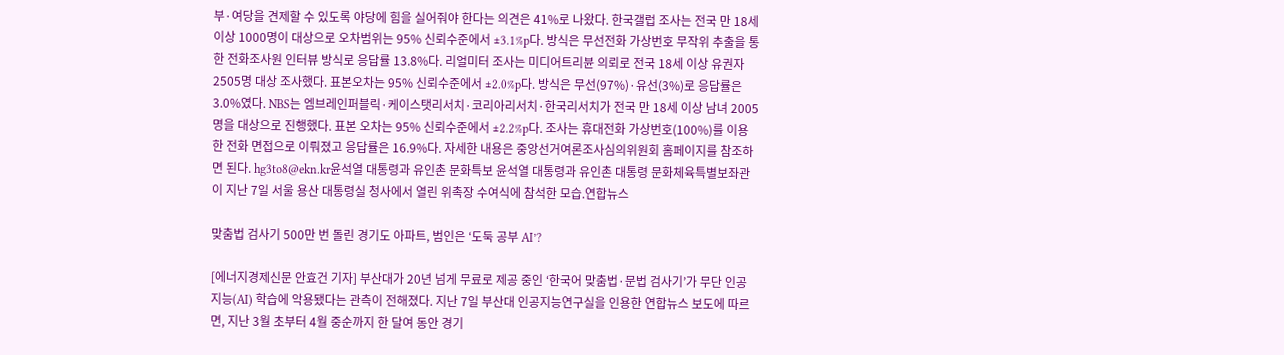부·여당을 견제할 수 있도록 야당에 힘을 실어줘야 한다는 의견은 41%로 나왔다. 한국갤럽 조사는 전국 만 18세 이상 1000명이 대상으로 오차범위는 95% 신뢰수준에서 ±3.1%p다. 방식은 무선전화 가상번호 무작위 추출을 통한 전화조사원 인터뷰 방식로 응답률 13.8%다. 리얼미터 조사는 미디어트리뷴 의뢰로 전국 18세 이상 유권자 2505명 대상 조사했다. 표본오차는 95% 신뢰수준에서 ±2.0%p다. 방식은 무선(97%)·유선(3%)로 응답률은 3.0%였다. NBS는 엠브레인퍼블릭·케이스탯리서치·코리아리서치·한국리서치가 전국 만 18세 이상 남녀 2005명을 대상으로 진행했다. 표본 오차는 95% 신뢰수준에서 ±2.2%p다. 조사는 휴대전화 가상번호(100%)를 이용한 전화 면접으로 이뤄졌고 응답률은 16.9%다. 자세한 내용은 중앙선거여론조사심의위원회 홈페이지를 참조하면 된다. hg3to8@ekn.kr윤석열 대통령과 유인촌 문화특보 윤석열 대통령과 유인촌 대통령 문화체육특별보좌관이 지난 7일 서울 용산 대통령실 청사에서 열린 위촉장 수여식에 참석한 모습.연합뉴스

맞춤법 검사기 500만 번 돌린 경기도 아파트, 범인은 ‘도둑 공부 AI’?

[에너지경제신문 안효건 기자] 부산대가 20년 넘게 무료로 제공 중인 ‘한국어 맞춤법·문법 검사기’가 무단 인공지능(AI) 학습에 악용됐다는 관측이 전해졌다. 지난 7일 부산대 인공지능연구실을 인용한 연합뉴스 보도에 따르면, 지난 3월 초부터 4월 중순까지 한 달여 동안 경기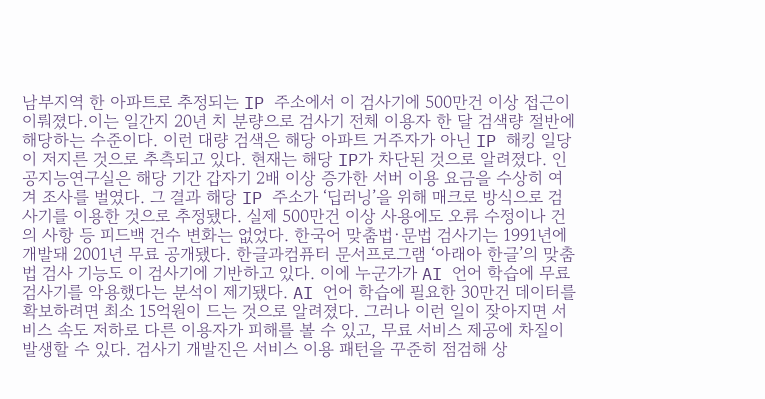남부지역 한 아파트로 추정되는 IP 주소에서 이 검사기에 500만건 이상 접근이 이뤄졌다.이는 일간지 20년 치 분량으로 검사기 전체 이용자 한 달 검색량 절반에 해당하는 수준이다. 이런 대량 검색은 해당 아파트 거주자가 아닌 IP 해킹 일당이 저지른 것으로 추측되고 있다. 현재는 해당 IP가 차단된 것으로 알려졌다. 인공지능연구실은 해당 기간 갑자기 2배 이상 증가한 서버 이용 요금을 수상히 여겨 조사를 벌였다. 그 결과 해당 IP 주소가 ‘딥러닝’을 위해 매크로 방식으로 검사기를 이용한 것으로 추정됐다. 실제 500만건 이상 사용에도 오류 수정이나 건의 사항 등 피드백 건수 변화는 없었다. 한국어 맞춤법·문법 검사기는 1991년에 개발돼 2001년 무료 공개됐다. 한글과컴퓨터 문서프로그램 ‘아래아 한글’의 맞춤법 검사 기능도 이 검사기에 기반하고 있다. 이에 누군가가 AI 언어 학습에 무료 검사기를 악용했다는 분석이 제기됐다. AI 언어 학습에 필요한 30만건 데이터를 확보하려면 최소 15억원이 드는 것으로 알려졌다. 그러나 이런 일이 잦아지면 서비스 속도 저하로 다른 이용자가 피해를 볼 수 있고, 무료 서비스 제공에 차질이 발생할 수 있다. 검사기 개발진은 서비스 이용 패턴을 꾸준히 점검해 상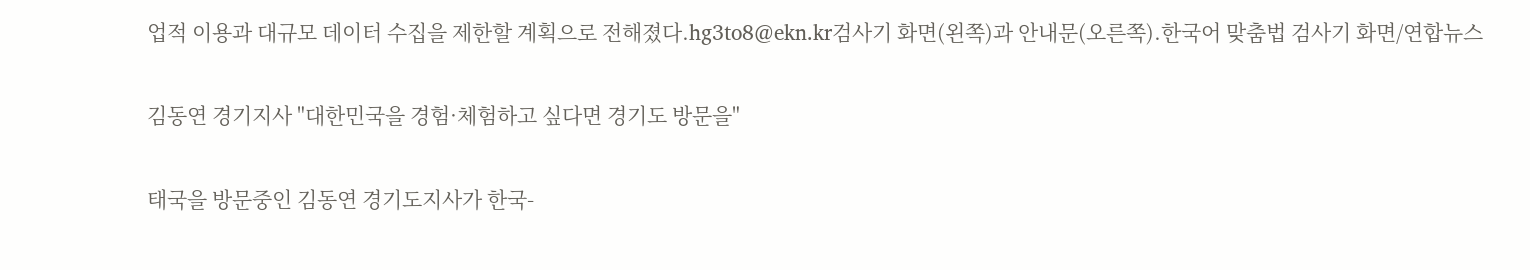업적 이용과 대규모 데이터 수집을 제한할 계획으로 전해졌다.hg3to8@ekn.kr검사기 화면(왼쪽)과 안내문(오른쪽).한국어 맞춤법 검사기 화면/연합뉴스

김동연 경기지사 "대한민국을 경험·체험하고 싶다면 경기도 방문을"

태국을 방문중인 김동연 경기도지사가 한국-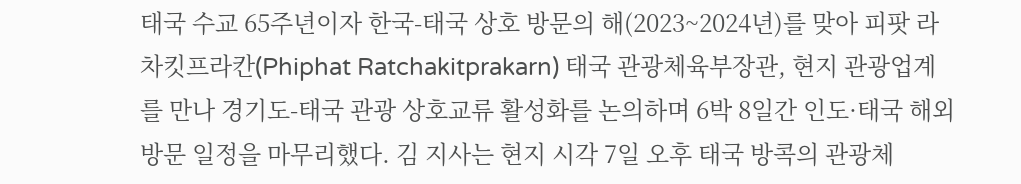태국 수교 65주년이자 한국-태국 상호 방문의 해(2023~2024년)를 맞아 피팟 라차킷프라칸(Phiphat Ratchakitprakarn) 태국 관광체육부장관, 현지 관광업계를 만나 경기도-태국 관광 상호교류 활성화를 논의하며 6박 8일간 인도·태국 해외방문 일정을 마무리했다. 김 지사는 현지 시각 7일 오후 태국 방콕의 관광체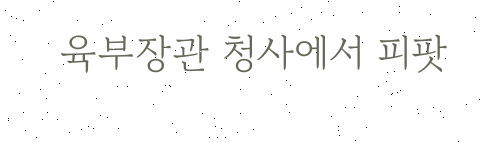육부장관 청사에서 피팟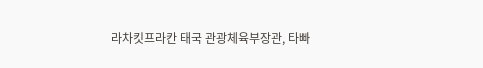라차킷프라칸 태국 관광체육부장관, 타빠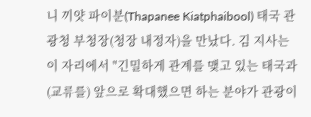니 끼얏 파이분(Thapanee Kiatphaibool) 태국 관광청 부청장(청장 내정자)을 만났다. 김 지사는 이 자리에서 "긴밀하게 관계를 맺고 있는 태국과 (교류를) 앞으로 확대했으면 하는 분야가 관광이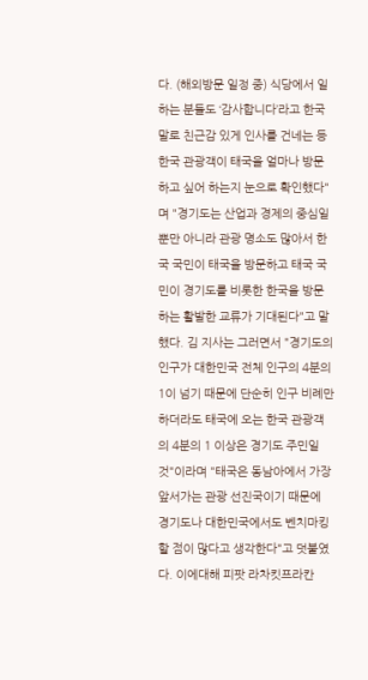다. (해외방문 일정 중) 식당에서 일하는 분들도 ‘감사합니다’라고 한국말로 친근감 있게 인사를 건네는 등 한국 관광객이 태국을 얼마나 방문하고 싶어 하는지 눈으로 확인했다"며 "경기도는 산업과 경제의 중심일 뿐만 아니라 관광 명소도 많아서 한국 국민이 태국을 방문하고 태국 국민이 경기도를 비롯한 한국을 방문하는 활발한 교류가 기대된다"고 말했다. 김 지사는 그러면서 "경기도의 인구가 대한민국 전체 인구의 4분의 1이 넘기 때문에 단순히 인구 비례만 하더라도 태국에 오는 한국 관광객의 4분의 1 이상은 경기도 주민일 것"이라며 "태국은 동남아에서 가장 앞서가는 관광 선진국이기 때문에 경기도나 대한민국에서도 벤치마킹할 점이 많다고 생각한다"고 덧붙였다. 이에대해 피팟 라차킷프라칸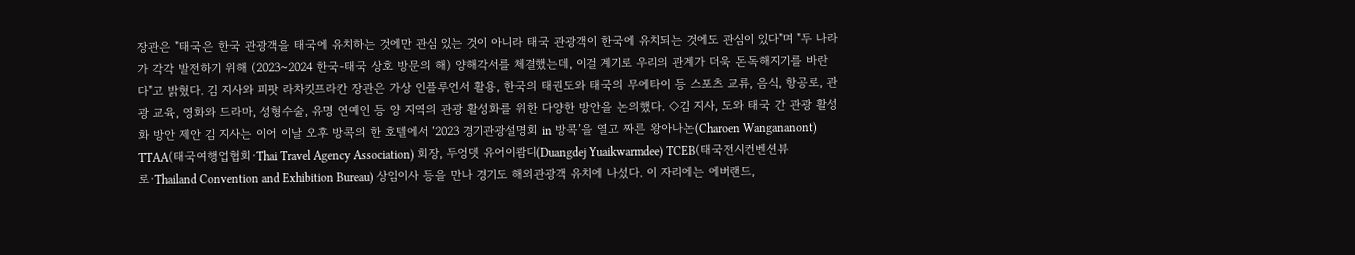장관은 "태국은 한국 관광객을 태국에 유치하는 것에만 관심 있는 것이 아니라 태국 관광객이 한국에 유치되는 것에도 관심이 있다"며 "두 나라가 각각 발전하기 위해 (2023~2024 한국-태국 상호 방문의 해) 양해각서를 체결했는데, 이걸 계기로 우리의 관계가 더욱 돈독해지기를 바란다"고 밝혔다. 김 지사와 피팟 라차킷프라칸 장관은 가상 인플루언서 활용, 한국의 태권도와 태국의 무에타이 등 스포츠 교류, 음식, 항공로, 관광 교육, 영화와 드라마, 성형수술, 유명 연예인 등 양 지역의 관광 활성화를 위한 다양한 방안을 논의했다. ◇김 지사, 도와 태국 간 관광 활성화 방안 제안 김 지사는 이어 이날 오후 방콕의 한 호텔에서 ‘2023 경기관광설명회 in 방콕’을 열고 짜른 왕아나논(Charoen Wangananont) TTAA(태국여행업협회·Thai Travel Agency Association) 회장, 두엉뎃 유어이쾀디(Duangdej Yuaikwarmdee) TCEB(태국전시컨벤션뷰로·Thailand Convention and Exhibition Bureau) 상임이사 등을 만나 경기도 해외관광객 유치에 나섰다. 이 자리에는 에버랜드,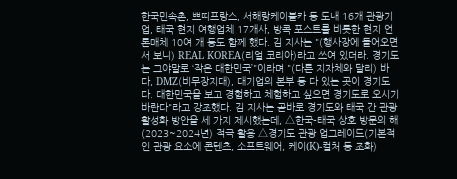한국민속촌, 쁘띠프랑스, 서해랑케이블카 등 도내 16개 관광기업, 태국 현지 여행업체 17개사, 방콕 포스트를 비롯한 현지 언론매체 10여 개 등도 함께 했다. 김 지사는 "(행사장에 들어오면서 보니) REAL KOREA(리얼 코리아)라고 쓰여 있더라. 경기도는 그야말로 ‘작은 대한민국’"이라며 "(다른 지자체와 달리) 바다, DMZ(비무장지대), 대기업의 본부 등 다 있는 곳이 경기도다. 대한민국을 보고 경험하고 체험하고 싶으면 경기도로 오시기 바란다"라고 강조했다. 김 지사는 곧바로 경기도와 태국 간 관광 활성화 방안을 세 가지 제시했는데, △한국-태국 상호 방문의 해(2023~2024년) 적극 활용 △경기도 관광 업그레이드(기본적인 관광 요소에 콘텐츠, 소프트웨어, 케이(K)-컬처 등 조화)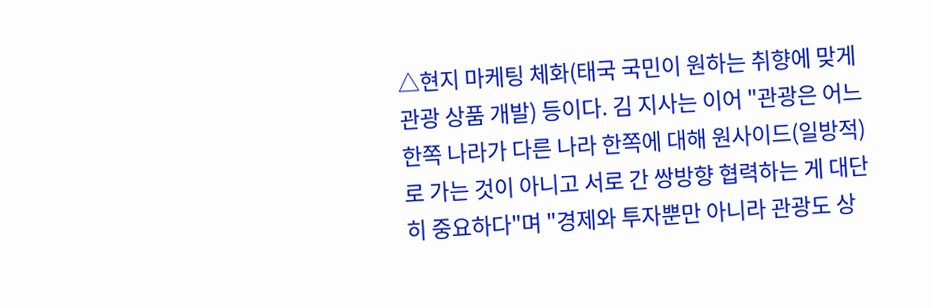△현지 마케팅 체화(태국 국민이 원하는 취향에 맞게 관광 상품 개발) 등이다. 김 지사는 이어 "관광은 어느 한쪽 나라가 다른 나라 한쪽에 대해 원사이드(일방적)로 가는 것이 아니고 서로 간 쌍방향 협력하는 게 대단히 중요하다"며 "경제와 투자뿐만 아니라 관광도 상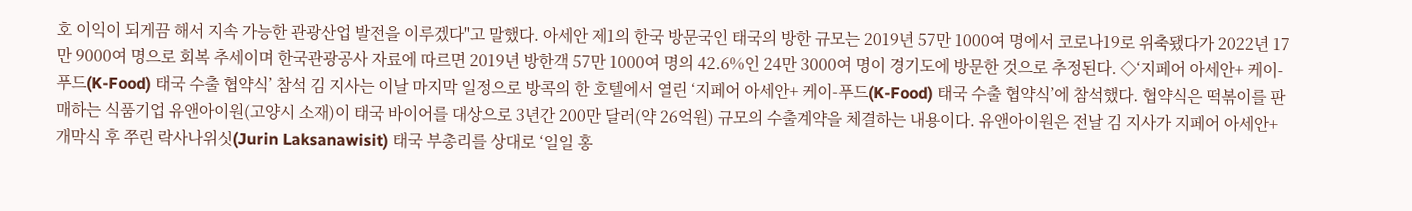호 이익이 되게끔 해서 지속 가능한 관광산업 발전을 이루겠다"고 말했다. 아세안 제1의 한국 방문국인 태국의 방한 규모는 2019년 57만 1000여 명에서 코로나19로 위축됐다가 2022년 17만 9000여 명으로 회복 추세이며 한국관광공사 자료에 따르면 2019년 방한객 57만 1000여 명의 42.6%인 24만 3000여 명이 경기도에 방문한 것으로 추정된다. ◇‘지페어 아세안+ 케이-푸드(K-Food) 태국 수출 협약식’ 참석 김 지사는 이날 마지막 일정으로 방콕의 한 호텔에서 열린 ‘지페어 아세안+ 케이-푸드(K-Food) 태국 수출 협약식’에 참석했다. 협약식은 떡볶이를 판매하는 식품기업 유앤아이원(고양시 소재)이 태국 바이어를 대상으로 3년간 200만 달러(약 26억원) 규모의 수출계약을 체결하는 내용이다. 유앤아이원은 전날 김 지사가 지페어 아세안+ 개막식 후 쭈린 락사나위싯(Jurin Laksanawisit) 태국 부총리를 상대로 ‘일일 홍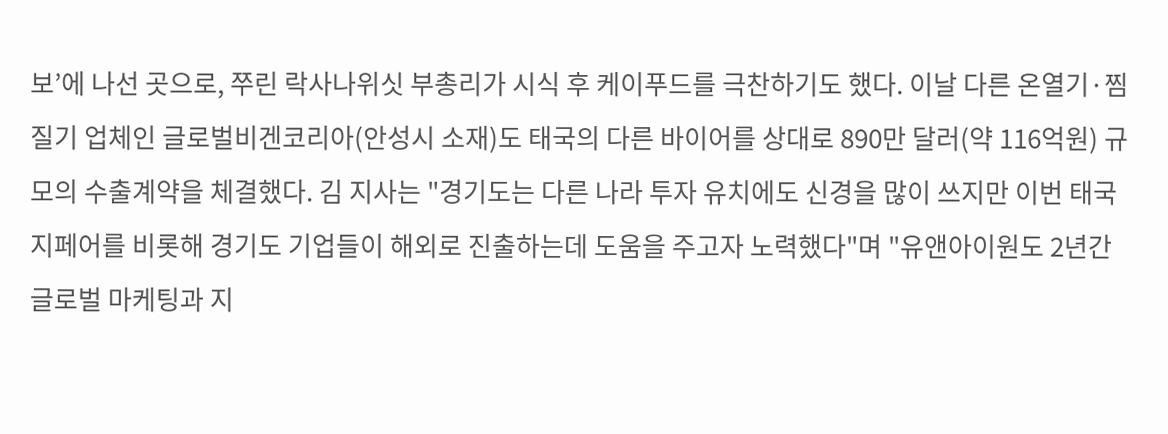보’에 나선 곳으로, 쭈린 락사나위싯 부총리가 시식 후 케이푸드를 극찬하기도 했다. 이날 다른 온열기·찜질기 업체인 글로벌비겐코리아(안성시 소재)도 태국의 다른 바이어를 상대로 890만 달러(약 116억원) 규모의 수출계약을 체결했다. 김 지사는 "경기도는 다른 나라 투자 유치에도 신경을 많이 쓰지만 이번 태국 지페어를 비롯해 경기도 기업들이 해외로 진출하는데 도움을 주고자 노력했다"며 "유앤아이원도 2년간 글로벌 마케팅과 지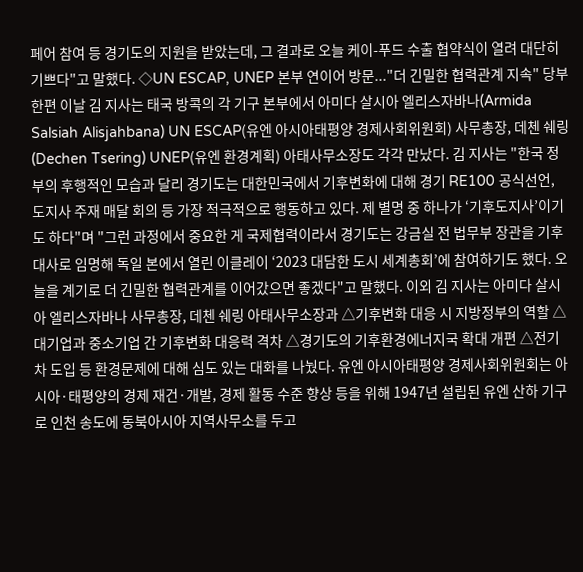페어 참여 등 경기도의 지원을 받았는데, 그 결과로 오늘 케이-푸드 수출 협약식이 열려 대단히 기쁘다"고 말했다. ◇UN ESCAP, UNEP 본부 연이어 방문..."더 긴밀한 협력관계 지속" 당부 한편 이날 김 지사는 태국 방콕의 각 기구 본부에서 아미다 살시아 엘리스자바나(Armida Salsiah Alisjahbana) UN ESCAP(유엔 아시아태평양 경제사회위원회) 사무총장, 데첸 쉐링(Dechen Tsering) UNEP(유엔 환경계획) 아태사무소장도 각각 만났다. 김 지사는 "한국 정부의 후행적인 모습과 달리 경기도는 대한민국에서 기후변화에 대해 경기 RE100 공식선언, 도지사 주재 매달 회의 등 가장 적극적으로 행동하고 있다. 제 별명 중 하나가 ‘기후도지사’이기도 하다"며 "그런 과정에서 중요한 게 국제협력이라서 경기도는 강금실 전 법무부 장관을 기후대사로 임명해 독일 본에서 열린 이클레이 ‘2023 대담한 도시 세계총회’에 참여하기도 했다. 오늘을 계기로 더 긴밀한 협력관계를 이어갔으면 좋겠다"고 말했다. 이외 김 지사는 아미다 살시아 엘리스자바나 사무총장, 데첸 쉐링 아태사무소장과 △기후변화 대응 시 지방정부의 역할 △대기업과 중소기업 간 기후변화 대응력 격차 △경기도의 기후환경에너지국 확대 개편 △전기차 도입 등 환경문제에 대해 심도 있는 대화를 나눴다. 유엔 아시아태평양 경제사회위원회는 아시아·태평양의 경제 재건·개발, 경제 활동 수준 향상 등을 위해 1947년 설립된 유엔 산하 기구로 인천 송도에 동북아시아 지역사무소를 두고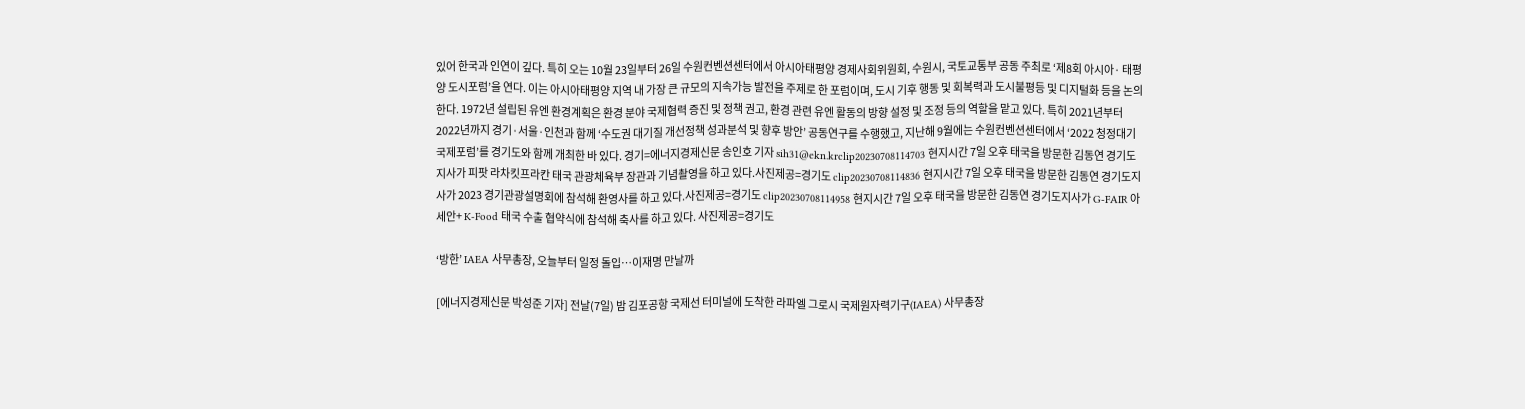있어 한국과 인연이 깊다. 특히 오는 10월 23일부터 26일 수원컨벤션센터에서 아시아태평양 경제사회위원회, 수원시, 국토교통부 공동 주최로 ‘제8회 아시아· 태평양 도시포럼’을 연다. 이는 아시아태평양 지역 내 가장 큰 규모의 지속가능 발전을 주제로 한 포럼이며, 도시 기후 행동 및 회복력과 도시불평등 및 디지털화 등을 논의한다. 1972년 설립된 유엔 환경계획은 환경 분야 국제협력 증진 및 정책 권고, 환경 관련 유엔 활동의 방향 설정 및 조정 등의 역할을 맡고 있다. 특히 2021년부터 2022년까지 경기·서울·인천과 함께 ‘수도권 대기질 개선정책 성과분석 및 향후 방안’ 공동연구를 수행했고, 지난해 9월에는 수원컨벤션센터에서 ‘2022 청정대기 국제포럼’를 경기도와 함께 개최한 바 있다. 경기=에너지경제신문 송인호 기자 sih31@ekn.krclip20230708114703 현지시간 7일 오후 태국을 방문한 김동연 경기도지사가 피팟 라차킷프라칸 태국 관광체육부 장관과 기념촬영을 하고 있다.사진제공=경기도 clip20230708114836 현지시간 7일 오후 태국을 방문한 김동연 경기도지사가 2023 경기관광설명회에 참석해 환영사를 하고 있다.사진제공=경기도 clip20230708114958 현지시간 7일 오후 태국을 방문한 김동연 경기도지사가 G-FAIR 아세안+ K-Food 태국 수출 협약식에 참석해 축사를 하고 있다. 사진제공=경기도

‘방한’ IAEA 사무총장, 오늘부터 일정 돌입…이재명 만날까

[에너지경제신문 박성준 기자] 전날(7일) 밤 김포공항 국제선 터미널에 도착한 라파엘 그로시 국제원자력기구(IAEA) 사무총장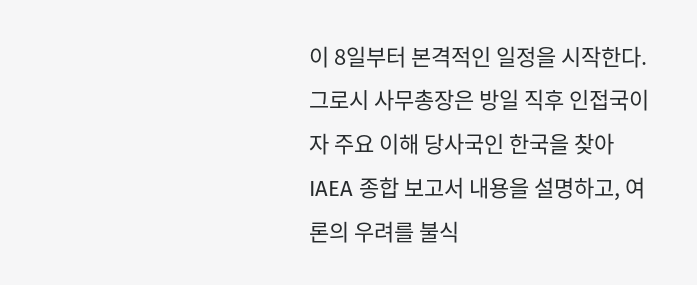이 8일부터 본격적인 일정을 시작한다. 그로시 사무총장은 방일 직후 인접국이자 주요 이해 당사국인 한국을 찾아 IAEA 종합 보고서 내용을 설명하고, 여론의 우려를 불식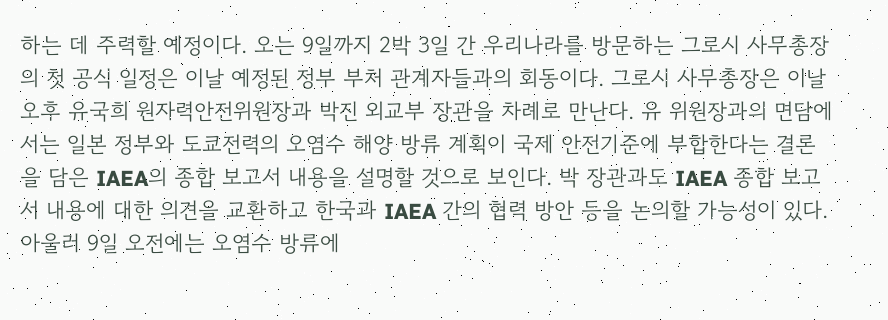하는 데 주력할 예정이다. 오는 9일까지 2박 3일 간 우리나라를 방문하는 그로시 사무총장의 첫 공식 일정은 이날 예정된 정부 부처 관계자들과의 회동이다. 그로시 사무총장은 이날 오후 유국희 원자력안전위원장과 박진 외교부 장관을 차례로 만난다. 유 위원장과의 면담에서는 일본 정부와 도쿄전력의 오염수 해양 방류 계획이 국제 안전기준에 부합한다는 결론을 담은 IAEA의 종합 보고서 내용을 설명할 것으로 보인다. 박 장관과도 IAEA 종합 보고서 내용에 대한 의견을 교환하고 한국과 IAEA 간의 협력 방안 등을 논의할 가능성이 있다. 아울러 9일 오전에는 오염수 방류에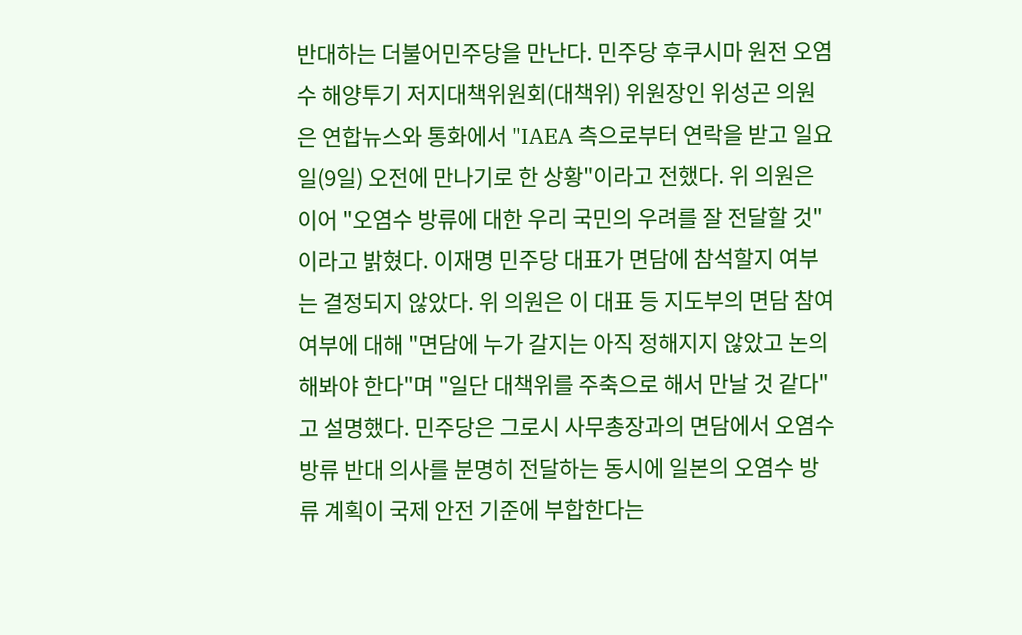반대하는 더불어민주당을 만난다. 민주당 후쿠시마 원전 오염수 해양투기 저지대책위원회(대책위) 위원장인 위성곤 의원은 연합뉴스와 통화에서 "IAEA 측으로부터 연락을 받고 일요일(9일) 오전에 만나기로 한 상황"이라고 전했다. 위 의원은 이어 "오염수 방류에 대한 우리 국민의 우려를 잘 전달할 것"이라고 밝혔다. 이재명 민주당 대표가 면담에 참석할지 여부는 결정되지 않았다. 위 의원은 이 대표 등 지도부의 면담 참여 여부에 대해 "면담에 누가 갈지는 아직 정해지지 않았고 논의해봐야 한다"며 "일단 대책위를 주축으로 해서 만날 것 같다"고 설명했다. 민주당은 그로시 사무총장과의 면담에서 오염수 방류 반대 의사를 분명히 전달하는 동시에 일본의 오염수 방류 계획이 국제 안전 기준에 부합한다는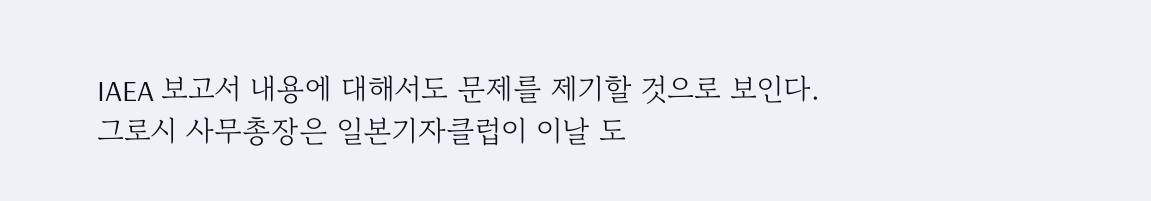IAEA 보고서 내용에 대해서도 문제를 제기할 것으로 보인다. 그로시 사무총장은 일본기자클럽이 이날 도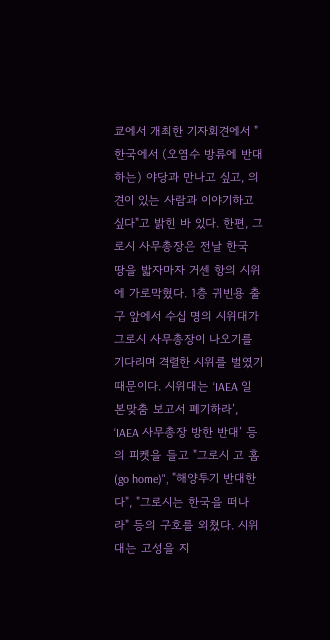쿄에서 개최한 기자회견에서 "한국에서 (오염수 방류에 반대하는) 야당과 만나고 싶고, 의견이 있는 사람과 이야기하고 싶다"고 밝힌 바 있다. 한편, 그로시 사무총장은 전날 한국 땅을 밟자마자 거센 항의 시위에 가로막혔다. 1층 귀빈용 출구 앞에서 수십 명의 시위대가 그로시 사무총장이 나오기를 기다리며 격렬한 시위를 벌였기 때문이다. 시위대는 ‘IAEA 일본맞춤 보고서 폐기하라’, ‘IAEA 사무총장 방한 반대’ 등의 피켓을 들고 "그로시 고 홈(go home)", "해양투기 반대한다", "그로시는 한국을 떠나라" 등의 구호를 외쳤다. 시위대는 고성을 지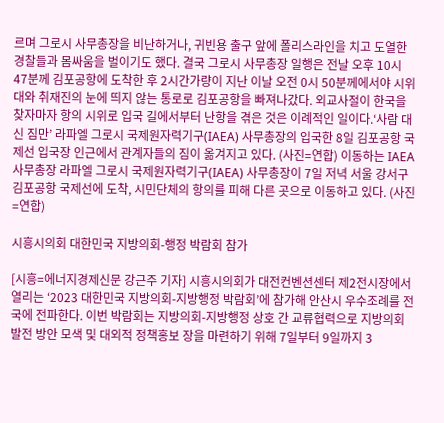르며 그로시 사무총장을 비난하거나, 귀빈용 출구 앞에 폴리스라인을 치고 도열한 경찰들과 몸싸움을 벌이기도 했다. 결국 그로시 사무총장 일행은 전날 오후 10시 47분께 김포공항에 도착한 후 2시간가량이 지난 이날 오전 0시 50분께에서야 시위대와 취재진의 눈에 띄지 않는 통로로 김포공항을 빠져나갔다. 외교사절이 한국을 찾자마자 항의 시위로 입국 길에서부터 난항을 겪은 것은 이례적인 일이다.‘사람 대신 짐만’ 라파엘 그로시 국제원자력기구(IAEA) 사무총장의 입국한 8일 김포공항 국제선 입국장 인근에서 관계자들의 짐이 옮겨지고 있다. (사진=연합) 이동하는 IAEA 사무총장 라파엘 그로시 국제원자력기구(IAEA) 사무총장이 7일 저녁 서울 강서구 김포공항 국제선에 도착, 시민단체의 항의를 피해 다른 곳으로 이동하고 있다. (사진=연합)

시흥시의회 대한민국 지방의회-행정 박람회 참가

[시흥=에너지경제신문 강근주 기자] 시흥시의회가 대전컨벤션센터 제2전시장에서 열리는 ‘2023 대한민국 지방의회-지방행정 박람회’에 참가해 안산시 우수조례를 전국에 전파한다. 이번 박람회는 지방의회-지방행정 상호 간 교류협력으로 지방의회 발전 방안 모색 및 대외적 정책홍보 장을 마련하기 위해 7일부터 9일까지 3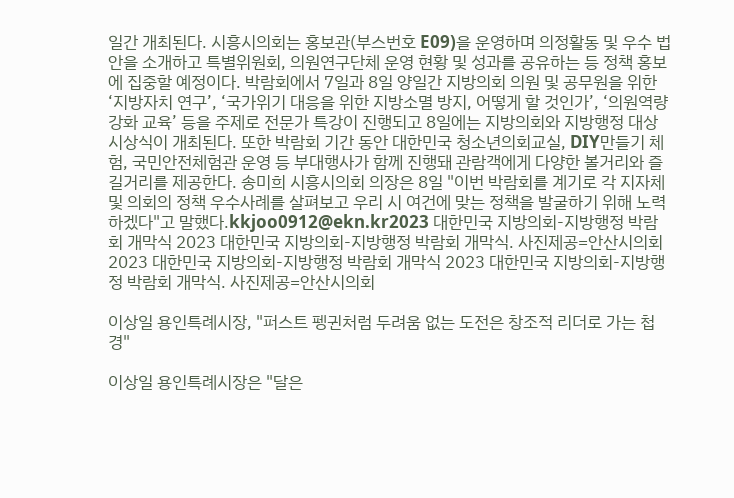일간 개최된다. 시흥시의회는 홍보관(부스번호 E09)을 운영하며 의정활동 및 우수 법안을 소개하고 특별위원회, 의원연구단체 운영 현황 및 성과를 공유하는 등 정책 홍보에 집중할 예정이다. 박람회에서 7일과 8일 양일간 지방의회 의원 및 공무원을 위한 ‘지방자치 연구’, ‘국가위기 대응을 위한 지방소멸 방지, 어떻게 할 것인가’, ‘의원역량 강화 교육’ 등을 주제로 전문가 특강이 진행되고 8일에는 지방의회와 지방행정 대상 시상식이 개최된다. 또한 박람회 기간 동안 대한민국 청소년의회교실, DIY만들기 체험, 국민안전체험관 운영 등 부대행사가 함께 진행돼 관람객에게 다양한 볼거리와 즐길거리를 제공한다. 송미희 시흥시의회 의장은 8일 "이번 박람회를 계기로 각 지자체 및 의회의 정책 우수사례를 살펴보고 우리 시 여건에 맞는 정책을 발굴하기 위해 노력하겠다"고 말했다.kkjoo0912@ekn.kr2023 대한민국 지방의회-지방행정 박람회 개막식 2023 대한민국 지방의회-지방행정 박람회 개막식. 사진제공=안산시의회 2023 대한민국 지방의회-지방행정 박람회 개막식 2023 대한민국 지방의회-지방행정 박람회 개막식. 사진제공=안산시의회

이상일 용인특례시장, "퍼스트 펭귄처럼 두려움 없는 도전은 창조적 리더로 가는 첩경"

이상일 용인특례시장은 "달은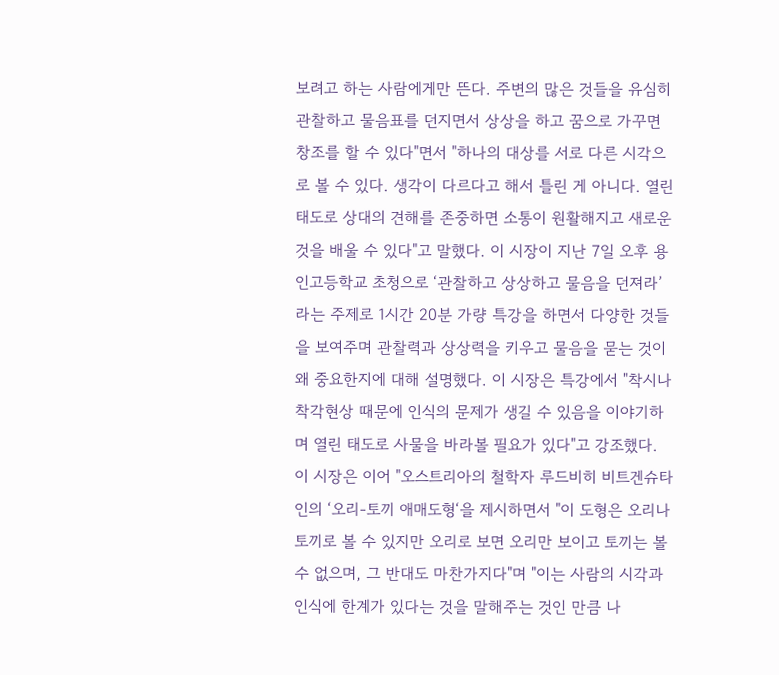보려고 하는 사람에게만 뜬다. 주변의 많은 것들을 유심히 관찰하고 물음표를 던지면서 상상을 하고 꿈으로 가꾸면 창조를 할 수 있다"면서 "하나의 대상를 서로 다른 시각으로 볼 수 있다. 생각이 다르다고 해서 틀린 게 아니다. 열린 태도로 상대의 견해를 존중하면 소통이 원활해지고 새로운 것을 배울 수 있다"고 말했다. 이 시장이 지난 7일 오후 용인고등학교 초청으로 ‘관찰하고 상상하고 물음을 던져라’라는 주제로 1시간 20분 가량 특강을 하면서 다양한 것들을 보여주며 관찰력과 상상력을 키우고 물음을 묻는 것이 왜 중요한지에 대해 설명했다. 이 시장은 특강에서 "착시나 착각현상 때문에 인식의 문제가 생길 수 있음을 이야기하며 열린 태도로 사물을 바라볼 필요가 있다"고 강조했다. 이 시장은 이어 "오스트리아의 철학자 루드비히 비트겐슈타인의 ‘오리-토끼 애매도형‘을 제시하면서 "이 도형은 오리나 토끼로 볼 수 있지만 오리로 보면 오리만 보이고 토끼는 볼 수 없으며, 그 반대도 마찬가지다"며 "이는 사람의 시각과 인식에 한계가 있다는 것을 말해주는 것인 만큼 나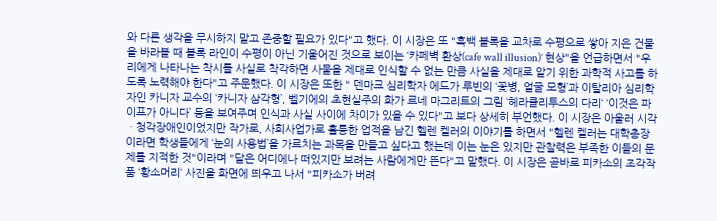와 다른 생각을 무시하지 말고 존중할 필요가 있다"고 했다. 이 시장은 또 "흑백 블록을 교차로 수평으로 쌓아 지은 건물을 바라볼 때 블록 라인이 수평이 아닌 기울어진 것으로 보이는 ‘카페벽 환상(cafe wall illusion)’ 현상"을 언급하면서 "우리에게 나타나는 착시를 사실로 착각하면 사물을 제대로 인식할 수 없는 만큼 사실을 제대로 알기 위한 과학적 사고를 하도록 노력해야 한다"고 주문했다. 이 시장은 또한 " 덴마크 심리학자 에드가 루빈의 ‘꽃병, 얼굴 모형’과 이탈리아 심리학자인 카니자 교수의 ‘카니자 삼각형’, 벨기에의 초현실주의 화가 르네 마그리트의 그림 ‘헤라클리투스의 다리‘ ‘이것은 파이프가 아니다’ 등을 보여주며 인식과 사실 사이에 차이가 있을 수 있다"고 보다 상세히 부언했다. 이 시장은 아울러 시각ㆍ청각장애인이었지만 작가로, 사회사업가로 훌륭한 업적을 남긴 헬렌 켈러의 이야기를 하면서 "헬렌 켈러는 대학총장이라면 학생들에게 ‘눈의 사용법’을 가르치는 과목을 만들고 싶다고 했는데 이는 눈은 있지만 관찰력은 부족한 이들의 문제를 지적한 것"이라며 "달은 어디에나 떠있지만 보려는 사람에게만 뜬다"고 말했다. 이 시장은 곧바로 피카소의 조각작품 ‘황소머리‘ 사진을 화면에 띄우고 나서 "피카소가 버려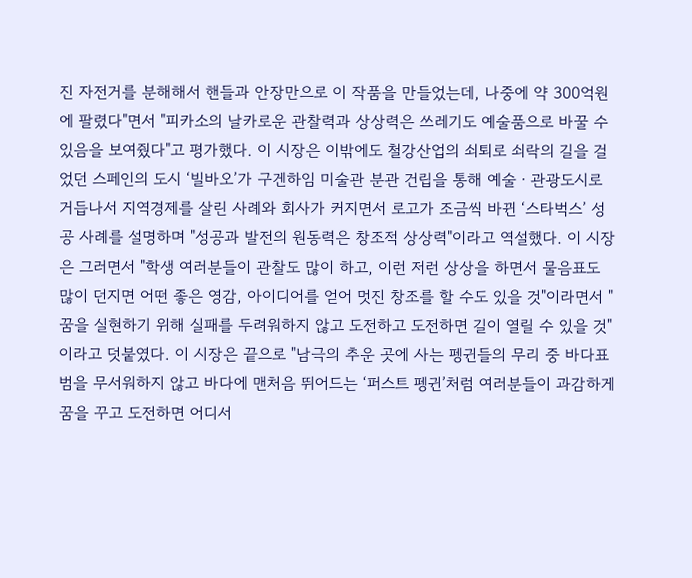진 자전거를 분해해서 핸들과 안장만으로 이 작품을 만들었는데, 나중에 약 300억원에 팔렸다"면서 "피카소의 날카로운 관찰력과 상상력은 쓰레기도 예술품으로 바꿀 수 있음을 보여줬다"고 평가했다. 이 시장은 이밖에도 철강산업의 쇠퇴로 쇠락의 길을 걸었던 스페인의 도시 ‘빌바오’가 구겐하임 미술관 분관 건립을 통해 예술ㆍ관광도시로 거듭나서 지역경제를 살린 사례와 회사가 커지면서 로고가 조금씩 바뀐 ‘스타벅스’ 성공 사례를 설명하며 "성공과 발전의 원동력은 창조적 상상력"이라고 역설했다. 이 시장은 그러면서 "학생 여러분들이 관찰도 많이 하고, 이런 저런 상상을 하면서 물음표도 많이 던지면 어떤 좋은 영감, 아이디어를 얻어 멋진 창조를 할 수도 있을 것"이라면서 "꿈을 실현하기 위해 실패를 두려워하지 않고 도전하고 도전하면 길이 열릴 수 있을 것"이라고 덧붙였다. 이 시장은 끝으로 "남극의 추운 곳에 사는 펭귄들의 무리 중 바다표범을 무서워하지 않고 바다에 맨처음 뛰어드는 ‘퍼스트 펭귄’처럼 여러분들이 과감하게 꿈을 꾸고 도전하면 어디서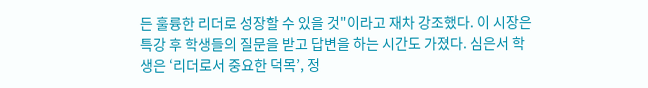든 훌륭한 리더로 성장할 수 있을 것"이라고 재차 강조했다. 이 시장은 특강 후 학생들의 질문을 받고 답변을 하는 시간도 가졌다. 심은서 학생은 ‘리더로서 중요한 덕목’, 정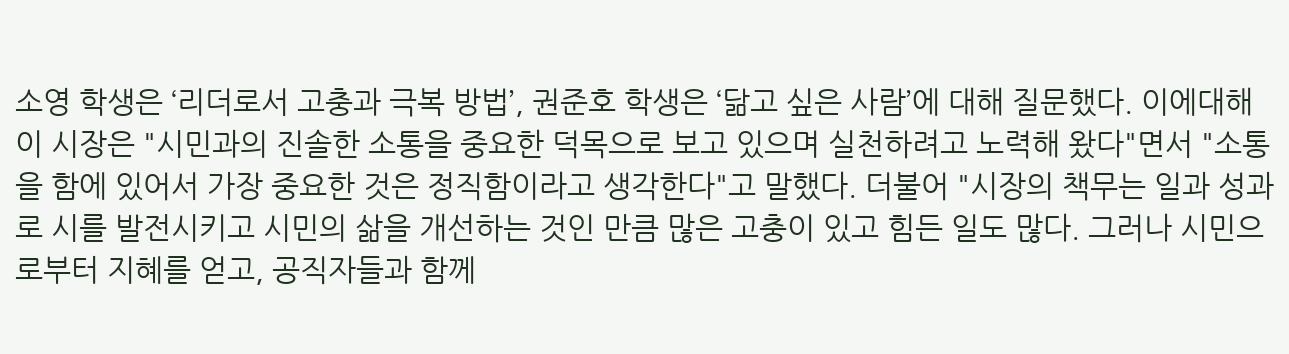소영 학생은 ‘리더로서 고충과 극복 방법’, 권준호 학생은 ‘닮고 싶은 사람’에 대해 질문했다. 이에대해 이 시장은 "시민과의 진솔한 소통을 중요한 덕목으로 보고 있으며 실천하려고 노력해 왔다"면서 "소통을 함에 있어서 가장 중요한 것은 정직함이라고 생각한다"고 말했다. 더불어 "시장의 책무는 일과 성과로 시를 발전시키고 시민의 삶을 개선하는 것인 만큼 많은 고충이 있고 힘든 일도 많다. 그러나 시민으로부터 지혜를 얻고, 공직자들과 함께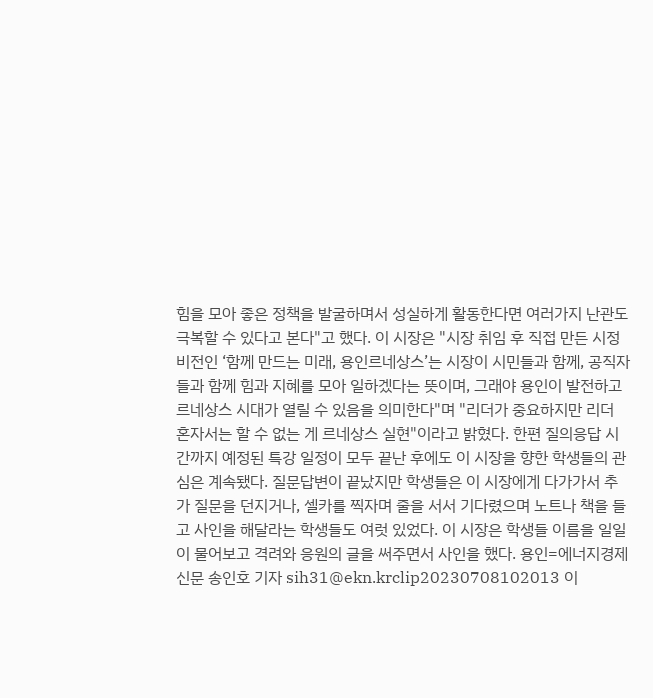힘을 모아 좋은 정책을 발굴하며서 성실하게 활동한다면 여러가지 난관도 극복할 수 있다고 본다"고 했다. 이 시장은 "시장 취임 후 직접 만든 시정비전인 ‘함께 만드는 미래, 용인르네상스’는 시장이 시민들과 함께, 공직자들과 함께 힘과 지혜를 모아 일하겠다는 뜻이며, 그래야 용인이 발전하고 르네상스 시대가 열릴 수 있음을 의미한다"며 "리더가 중요하지만 리더 혼자서는 할 수 없는 게 르네상스 실현"이라고 밝혔다. 한편 질의응답 시간까지 예정된 특강 일정이 모두 끝난 후에도 이 시장을 향한 학생들의 관심은 계속됐다. 질문답변이 끝났지만 학생들은 이 시장에게 다가가서 추가 질문을 던지거나, 셀카를 찍자며 줄을 서서 기다렸으며 노트나 책을 들고 사인을 해달라는 학생들도 여럿 있었다. 이 시장은 학생들 이름을 일일이 물어보고 격려와 응원의 글을 써주면서 사인을 했다. 용인=에너지경제신문 송인호 기자 sih31@ekn.krclip20230708102013 이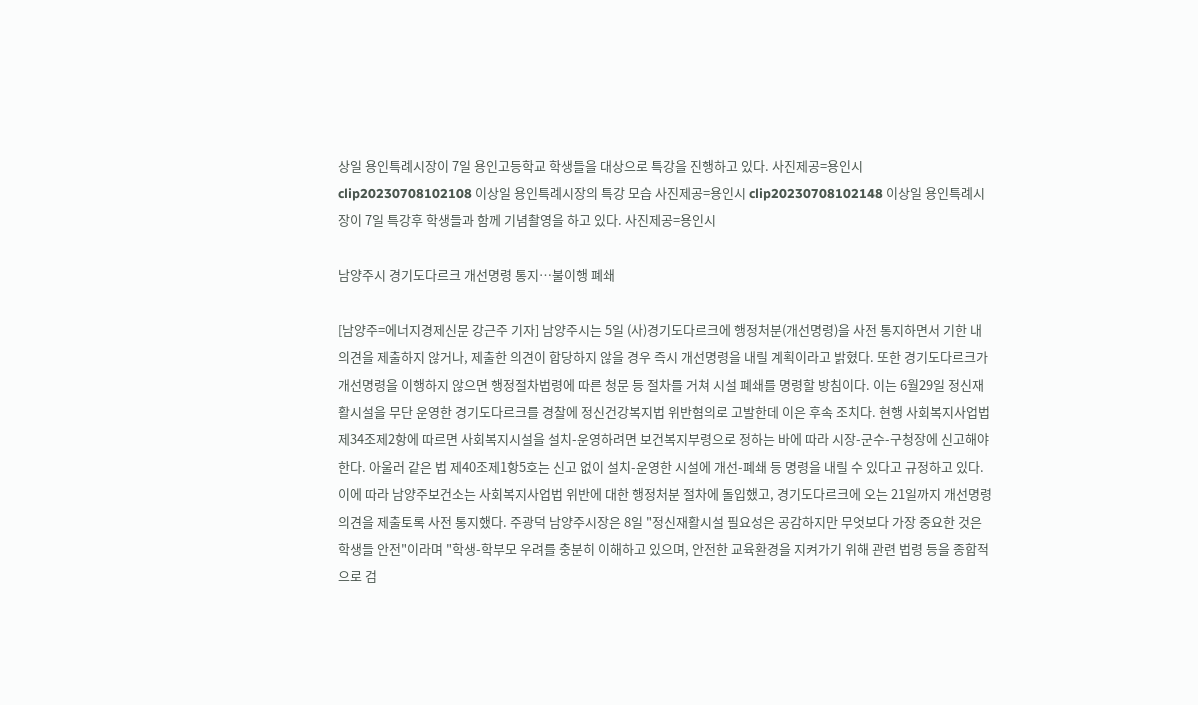상일 용인특례시장이 7일 용인고등학교 학생들을 대상으로 특강을 진행하고 있다. 사진제공=용인시 clip20230708102108 이상일 용인특례시장의 특강 모습 사진제공=용인시 clip20230708102148 이상일 용인특례시장이 7일 특강후 학생들과 함께 기념촬영을 하고 있다. 사진제공=용인시

남양주시 경기도다르크 개선명령 통지…불이행 폐쇄

[남양주=에너지경제신문 강근주 기자] 남양주시는 5일 (사)경기도다르크에 행정처분(개선명령)을 사전 통지하면서 기한 내 의견을 제출하지 않거나, 제출한 의견이 합당하지 않을 경우 즉시 개선명령을 내릴 계획이라고 밝혔다. 또한 경기도다르크가 개선명령을 이행하지 않으면 행정절차법령에 따른 청문 등 절차를 거쳐 시설 폐쇄를 명령할 방침이다. 이는 6월29일 정신재활시설을 무단 운영한 경기도다르크를 경찰에 정신건강복지법 위반혐의로 고발한데 이은 후속 조치다. 현행 사회복지사업법 제34조제2항에 따르면 사회복지시설을 설치-운영하려면 보건복지부령으로 정하는 바에 따라 시장-군수-구청장에 신고해야 한다. 아울러 같은 법 제40조제1항5호는 신고 없이 설치-운영한 시설에 개선-폐쇄 등 명령을 내릴 수 있다고 규정하고 있다. 이에 따라 남양주보건소는 사회복지사업법 위반에 대한 행정처분 절차에 돌입했고, 경기도다르크에 오는 21일까지 개선명령 의견을 제출토록 사전 통지했다. 주광덕 남양주시장은 8일 "정신재활시설 필요성은 공감하지만 무엇보다 가장 중요한 것은 학생들 안전"이라며 "학생-학부모 우려를 충분히 이해하고 있으며, 안전한 교육환경을 지켜가기 위해 관련 법령 등을 종합적으로 검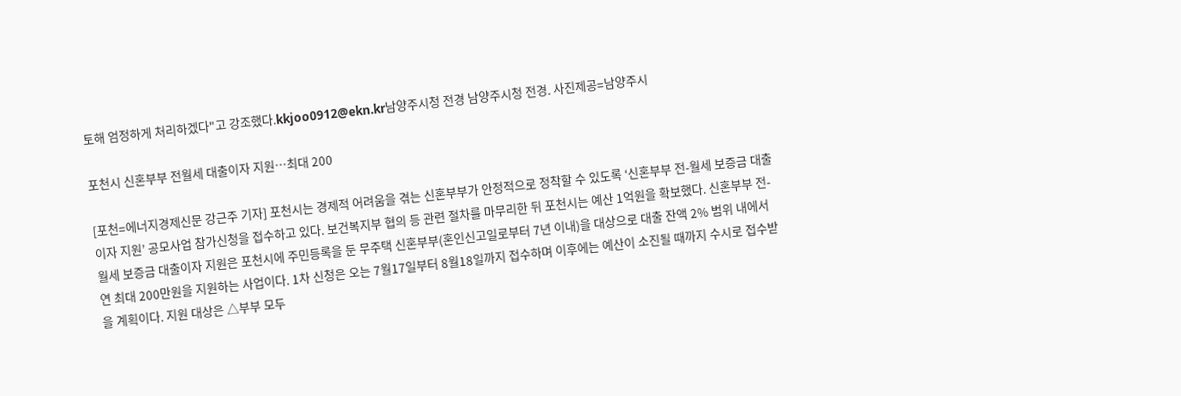토해 엄정하게 처리하겠다"고 강조했다.kkjoo0912@ekn.kr남양주시청 전경 남양주시청 전경. 사진제공=남양주시

포천시 신혼부부 전월세 대출이자 지원…최대 200

[포천=에너지경제신문 강근주 기자] 포천시는 경제적 어려움을 겪는 신혼부부가 안정적으로 정착할 수 있도록 ‘신혼부부 전-월세 보증금 대출이자 지원’ 공모사업 참가신청을 접수하고 있다. 보건복지부 협의 등 관련 절차를 마무리한 뒤 포천시는 예산 1억원을 확보했다. 신혼부부 전-월세 보증금 대출이자 지원은 포천시에 주민등록을 둔 무주택 신혼부부(혼인신고일로부터 7년 이내)을 대상으로 대출 잔액 2% 범위 내에서 연 최대 200만원을 지원하는 사업이다. 1차 신청은 오는 7월17일부터 8월18일까지 접수하며 이후에는 예산이 소진될 때까지 수시로 접수받을 계획이다. 지원 대상은 △부부 모두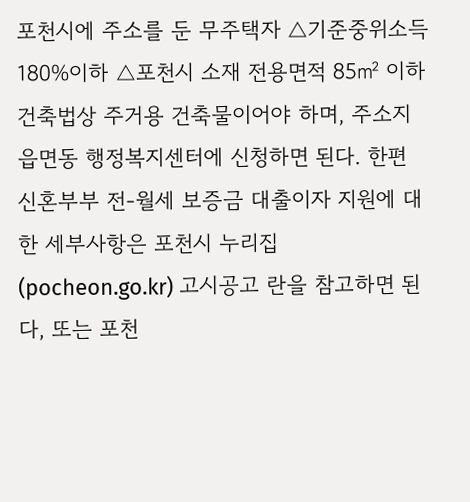포천시에 주소를 둔 무주택자 △기준중위소득 180%이하 △포천시 소재 전용면적 85㎡ 이하 건축법상 주거용 건축물이어야 하며, 주소지 읍면동 행정복지센터에 신청하면 된다. 한편 신혼부부 전-월세 보증금 대출이자 지원에 대한 세부사항은 포천시 누리집(pocheon.go.kr) 고시공고 란을 참고하면 된다, 또는 포천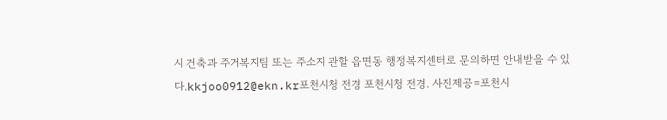시 건축과 주거복지팀 또는 주소지 관할 읍면동 행정복지센터로 문의하면 안내받을 수 있다.kkjoo0912@ekn.kr포천시청 전경 포천시청 전경. 사진제공=포천시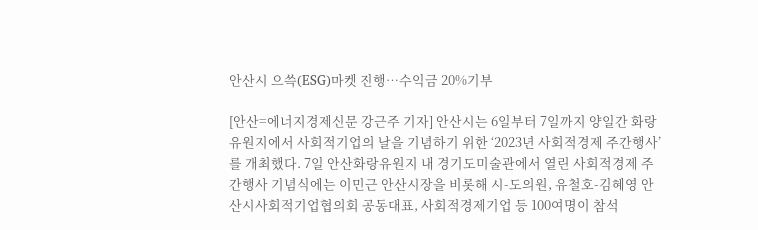안산시 으쓱(ESG)마켓 진행…수익금 20%기부

[안산=에너지경제신문 강근주 기자] 안산시는 6일부터 7일까지 양일간 화랑유원지에서 사회적기업의 날을 기념하기 위한 ‘2023년 사회적경제 주간행사’를 개최했다. 7일 안산화랑유원지 내 경기도미술관에서 열린 사회적경제 주간행사 기념식에는 이민근 안산시장을 비롯해 시-도의원, 유철호-김혜영 안산시사회적기업협의회 공동대표, 사회적경제기업 등 100여명이 참석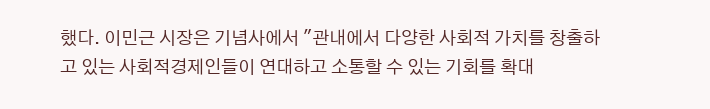했다. 이민근 시장은 기념사에서 "관내에서 다양한 사회적 가치를 창출하고 있는 사회적경제인들이 연대하고 소통할 수 있는 기회를 확대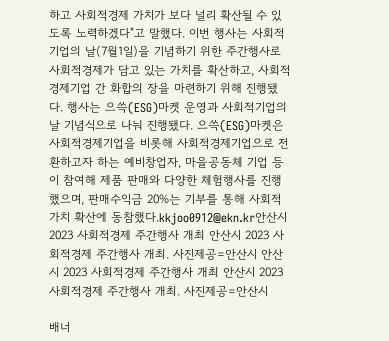하고 사회적경제 가치가 보다 널리 확산될 수 있도록 노력하겠다"고 말했다. 이번 행사는 사회적기업의 날(7월1일)을 기념하기 위한 주간행사로 사회적경제가 담고 있는 가치를 확산하고, 사회적경제기업 간 화합의 장을 마련하기 위해 진행됐다. 행사는 으쓱(ESG)마켓 운영과 사회적기업의 날 기념식으로 나눠 진행됐다. 으쓱(ESG)마켓은 사회적경제기업을 비롯해 사회적경제기업으로 전환하고자 하는 예비창업자, 마을공동체 기업 등이 참여해 제품 판매와 다양한 체험행사를 진행했으며, 판매수익금 20%는 기부를 통해 사회적 가치 확산에 동참했다.kkjoo0912@ekn.kr안산시 2023 사회적경제 주간행사 개최 안산시 2023 사회적경제 주간행사 개최. 사진제공=안산시 안산시 2023 사회적경제 주간행사 개최 안산시 2023 사회적경제 주간행사 개최. 사진제공=안산시

배너